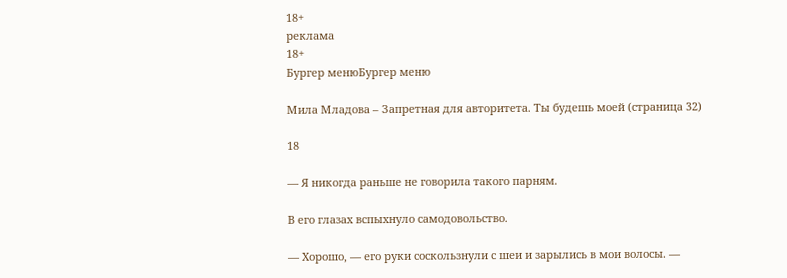18+
реклама
18+
Бургер менюБургер меню

Мила Младова – Запретная для авторитета. Ты будешь моей (страница 32)

18

— Я никогда раньше не говорила такого парням.

В его глазах вспыхнуло самодовольство.

— Хорошо, — его руки соскользнули с шеи и зарылись в мои волосы. —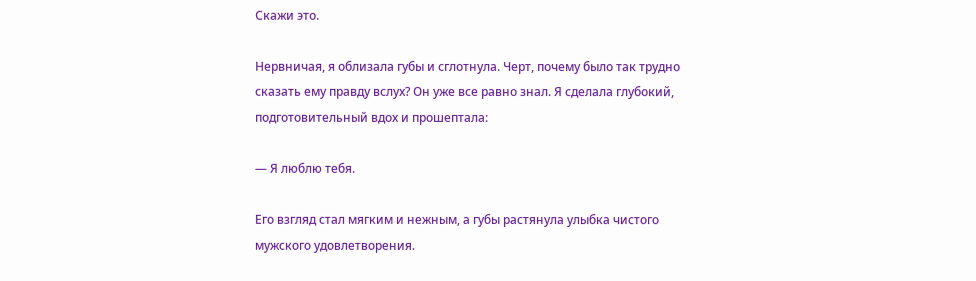Скажи это.

Нервничая, я облизала губы и сглотнула. Черт, почему было так трудно сказать ему правду вслух? Он уже все равно знал. Я сделала глубокий, подготовительный вдох и прошептала:

— Я люблю тебя.

Его взгляд стал мягким и нежным, а губы растянула улыбка чистого мужского удовлетворения.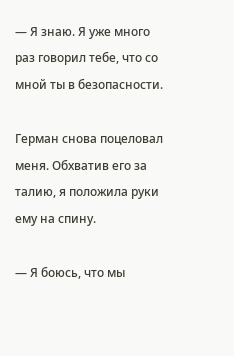— Я знаю. Я уже много раз говорил тебе, что со мной ты в безопасности.

Герман снова поцеловал меня. Обхватив его за талию, я положила руки ему на спину.

— Я боюсь, что мы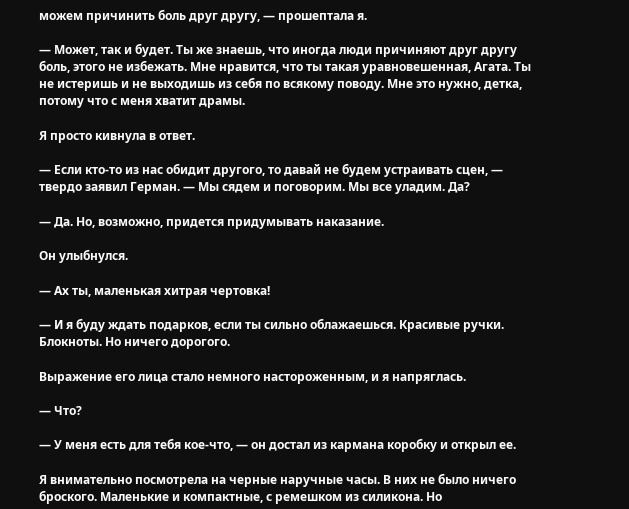можем причинить боль друг другу, — прошептала я.

— Может, так и будет. Ты же знаешь, что иногда люди причиняют друг другу боль, этого не избежать. Мне нравится, что ты такая уравновешенная, Агата. Ты не истеришь и не выходишь из себя по всякому поводу. Мне это нужно, детка, потому что с меня хватит драмы.

Я просто кивнула в ответ.

— Если кто-то из нас обидит другого, то давай не будем устраивать сцен, — твердо заявил Герман. — Мы сядем и поговорим. Мы все уладим. Да?

— Да. Но, возможно, придется придумывать наказание.

Он улыбнулся.

— Ах ты, маленькая хитрая чертовка!

— И я буду ждать подарков, если ты сильно облажаешься. Красивые ручки. Блокноты. Но ничего дорогого.

Выражение его лица стало немного настороженным, и я напряглась.

— Что?

— У меня есть для тебя кое-что, — он достал из кармана коробку и открыл ее.

Я внимательно посмотрела на черные наручные часы. В них не было ничего броского. Маленькие и компактные, с ремешком из силикона. Но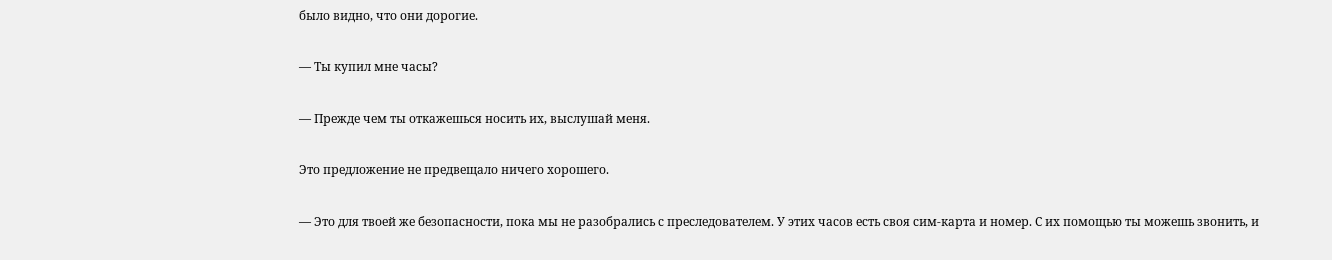было видно, что они дорогие.

— Ты купил мне часы?

— Прежде чем ты откажешься носить их, выслушай меня.

Это предложение не предвещало ничего хорошего.

— Это для твоей же безопасности, пока мы не разобрались с преследователем. У этих часов есть своя сим-карта и номер. С их помощью ты можешь звонить, и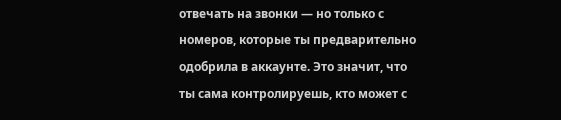отвечать на звонки — но только с номеров, которые ты предварительно одобрила в аккаунте. Это значит, что ты сама контролируешь, кто может с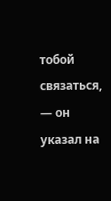тобой связаться, — он указал на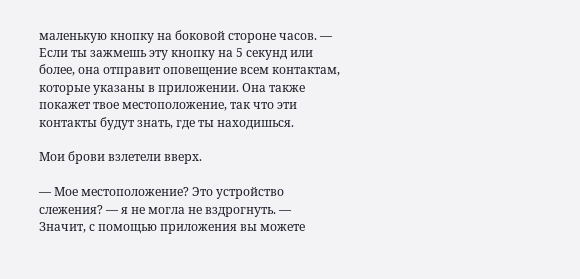маленькую кнопку на боковой стороне часов. — Если ты зажмешь эту кнопку на 5 секунд или более, она отправит оповещение всем контактам, которые указаны в приложении. Она также покажет твое местоположение, так что эти контакты будут знать, где ты находишься.

Мои брови взлетели вверх.

— Мое местоположение? Это устройство слежения? — я не могла не вздрогнуть. — Значит, с помощью приложения вы можете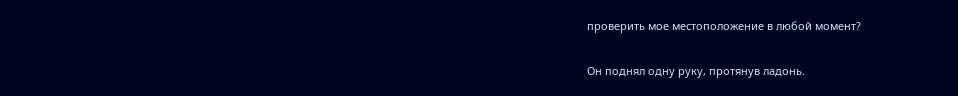проверить мое местоположение в любой момент?

Он поднял одну руку, протянув ладонь.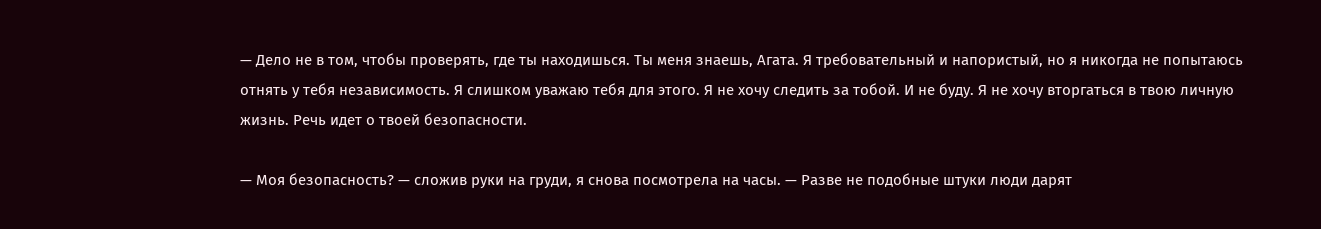— Дело не в том, чтобы проверять, где ты находишься. Ты меня знаешь, Агата. Я требовательный и напористый, но я никогда не попытаюсь отнять у тебя независимость. Я слишком уважаю тебя для этого. Я не хочу следить за тобой. И не буду. Я не хочу вторгаться в твою личную жизнь. Речь идет о твоей безопасности.

— Моя безопасность? — сложив руки на груди, я снова посмотрела на часы. — Разве не подобные штуки люди дарят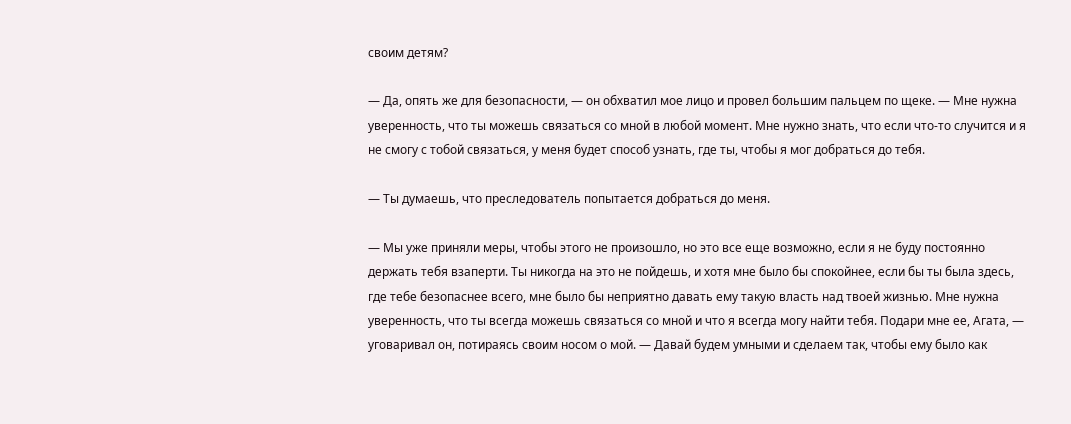своим детям?

— Да, опять же для безопасности, — он обхватил мое лицо и провел большим пальцем по щеке. — Мне нужна уверенность, что ты можешь связаться со мной в любой момент. Мне нужно знать, что если что-то случится и я не смогу с тобой связаться, у меня будет способ узнать, где ты, чтобы я мог добраться до тебя.

— Ты думаешь, что преследователь попытается добраться до меня.

— Мы уже приняли меры, чтобы этого не произошло, но это все еще возможно, если я не буду постоянно держать тебя взаперти. Ты никогда на это не пойдешь, и хотя мне было бы спокойнее, если бы ты была здесь, где тебе безопаснее всего, мне было бы неприятно давать ему такую власть над твоей жизнью. Мне нужна уверенность, что ты всегда можешь связаться со мной и что я всегда могу найти тебя. Подари мне ее, Агата, — уговаривал он, потираясь своим носом о мой. — Давай будем умными и сделаем так, чтобы ему было как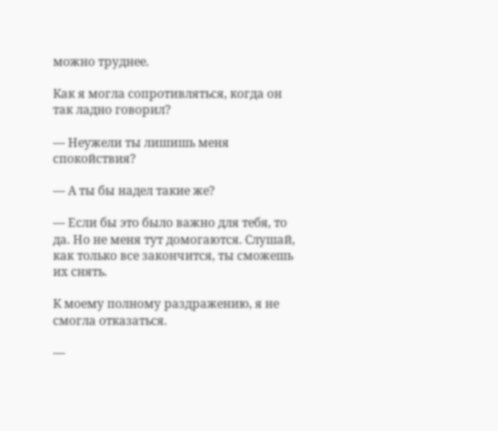можно труднее.

Как я могла сопротивляться, когда он так ладно говорил?

— Неужели ты лишишь меня спокойствия?

— А ты бы надел такие же?

— Если бы это было важно для тебя, то да. Но не меня тут домогаются. Слушай, как только все закончится, ты сможешь их снять.

К моему полному раздражению, я не смогла отказаться.

—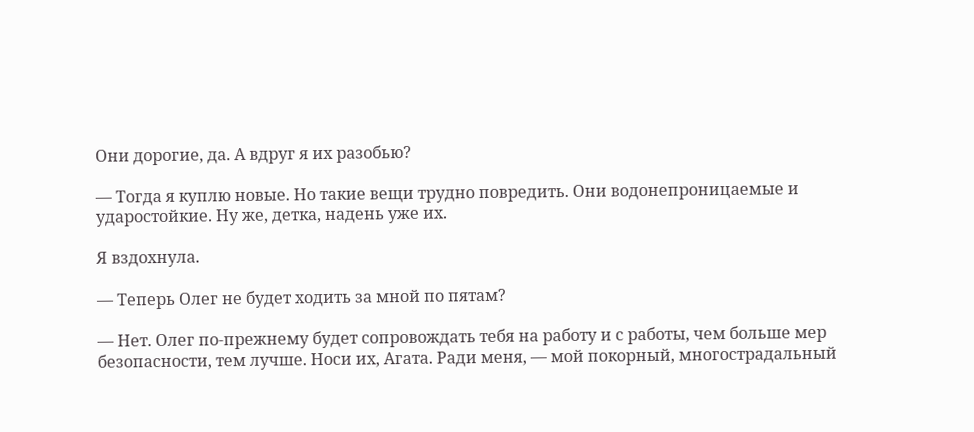Они дорогие, да. А вдруг я их разобью?

— Тогда я куплю новые. Но такие вещи трудно повредить. Они водонепроницаемые и ударостойкие. Ну же, детка, надень уже их.

Я вздохнула.

— Теперь Олег не будет ходить за мной по пятам?

— Нет. Олег по-прежнему будет сопровождать тебя на работу и с работы, чем больше мер безопасности, тем лучше. Носи их, Агата. Ради меня, — мой покорный, многострадальный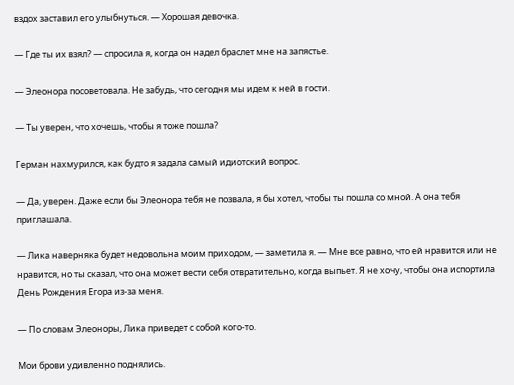вздох заставил его улыбнуться. — Хорошая девочка.

— Где ты их взял? — спросила я, когда он надел браслет мне на запястье.

— Элеонора посоветовала. Не забудь, что сегодня мы идем к ней в гости.

— Ты уверен, что хочешь, чтобы я тоже пошла?

Герман нахмурился, как будто я задала самый идиотский вопрос.

— Да, уверен. Даже если бы Элеонора тебя не позвала, я бы хотел, чтобы ты пошла со мной. А она тебя приглашала.

— Лика наверняка будет недовольна моим приходом, — заметила я. — Мне все равно, что ей нравится или не нравится, но ты сказал, что она может вести себя отвратительно, когда выпьет. Я не хочу, чтобы она испортила День Рождения Егора из-за меня.

— По словам Элеоноры, Лика приведет с собой кого-то.

Мои брови удивленно поднялись.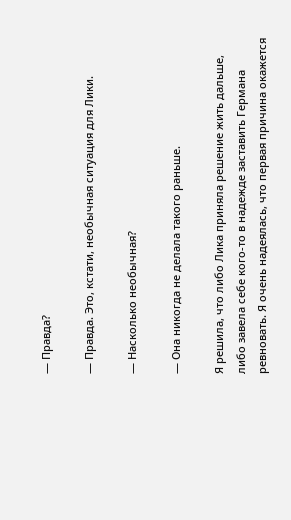— Правда?

— Правда. Это, кстати, необычная ситуация для Лики.

— Насколько необычная?

— Она никогда не делала такого раньше.

Я решила, что либо Лика приняла решение жить дальше, либо завела себе кого-то в надежде заставить Германа ревновать. Я очень надеялась, что первая причина окажется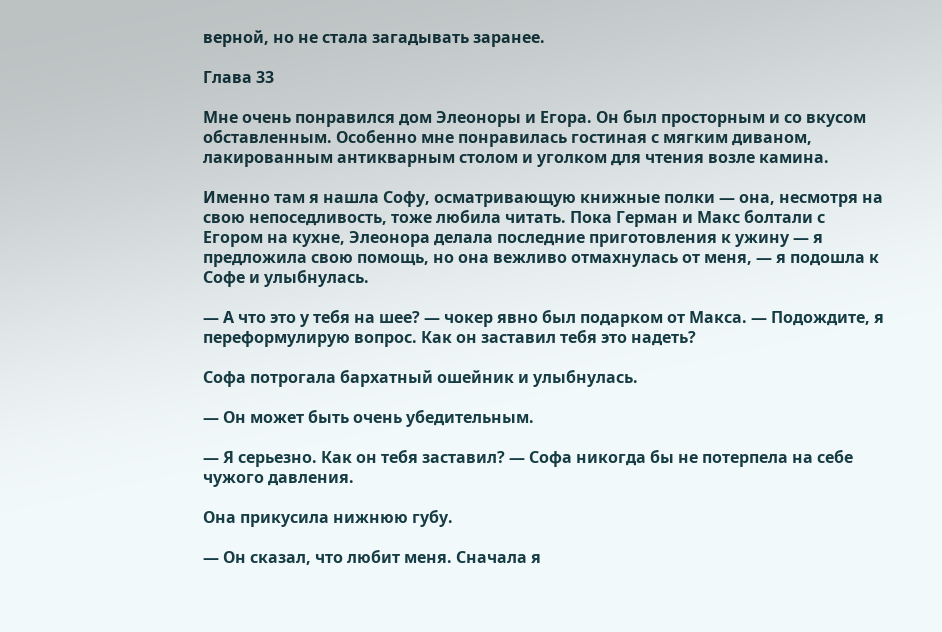верной, но не стала загадывать заранее.

Глава 33

Мне очень понравился дом Элеоноры и Егора. Он был просторным и со вкусом обставленным. Особенно мне понравилась гостиная с мягким диваном, лакированным антикварным столом и уголком для чтения возле камина.

Именно там я нашла Софу, осматривающую книжные полки — она, несмотря на свою непоседливость, тоже любила читать. Пока Герман и Макс болтали с Егором на кухне, Элеонора делала последние приготовления к ужину — я предложила свою помощь, но она вежливо отмахнулась от меня, — я подошла к Софе и улыбнулась.

— А что это у тебя на шее? — чокер явно был подарком от Макса. — Подождите, я переформулирую вопрос. Как он заставил тебя это надеть?

Софа потрогала бархатный ошейник и улыбнулась.

— Он может быть очень убедительным.

— Я серьезно. Как он тебя заставил? — Софа никогда бы не потерпела на себе чужого давления.

Она прикусила нижнюю губу.

— Он сказал, что любит меня. Сначала я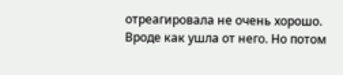отреагировала не очень хорошо. Вроде как ушла от него. Но потом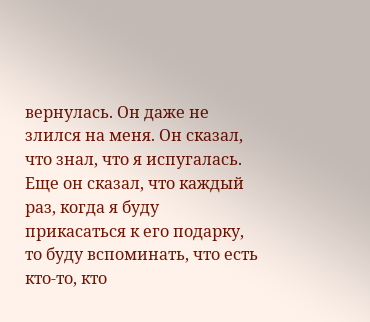вернулась. Он даже не злился на меня. Он сказал, что знал, что я испугалась. Еще он сказал, что каждый раз, когда я буду прикасаться к его подарку, то буду вспоминать, что есть кто-то, кто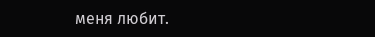меня любит.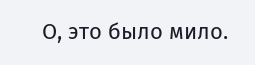О, это было мило.